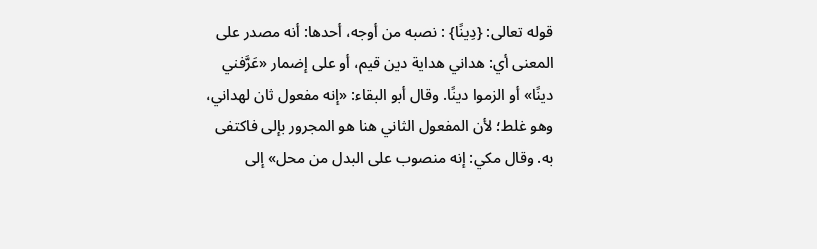قوله تعالى: {دِينًا} : نصبه من أوجه، أحدها: أنه مصدر على المعنى أي: هداني هداية دين قيم، أو على إضمار «عَرَّفني دينًا» أو الزموا دينًا. وقال أبو البقاء: «إنه مفعول ثان لهداني، وهو غلط؛ لأن المفعول الثاني هنا هو المجرور بإلى فاكتفى به. وقال مكي: إنه منصوب على البدل من محل» إلى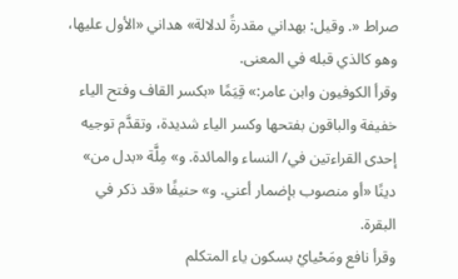صراط «. وقيل: بهداني مقدرةً لدلالة» هداني «الأول عليها، وهو كالذي قبله في المعنى.
وقرأ الكوفيون وابن عامر:» قِيَمًا «بكسر القاف وفتح الياء خفيفة والباقون بفتحها وكسر الياء شديدة، وتقدَّم توجيه إحدى القراءتين في/ النساء والمائدة. و» مِلَّة «بدل من» دينًا «أو منصوب بإضمار أعني. و» حنيفًا «قد ذكر في البقرة.
وقرأ نافع ومَحْيايْ بسكون ياء المتكلم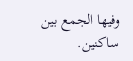وفيها الجمع بين ساكنين.